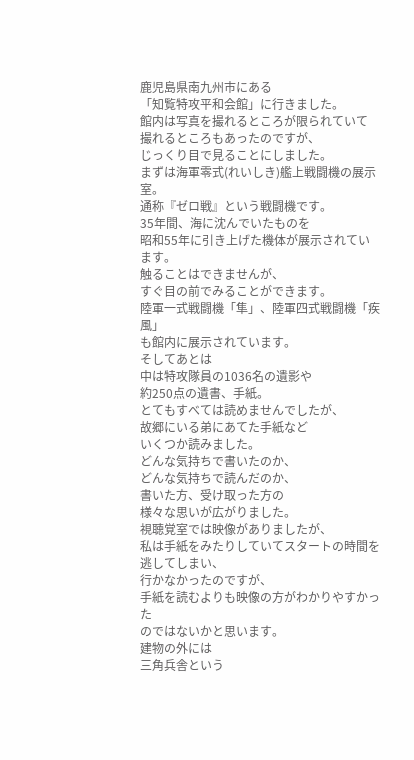鹿児島県南九州市にある
「知覧特攻平和会館」に行きました。
館内は写真を撮れるところが限られていて
撮れるところもあったのですが、
じっくり目で見ることにしました。
まずは海軍零式(れいしき)艦上戦闘機の展示室。
通称『ゼロ戦』という戦闘機です。
35年間、海に沈んでいたものを
昭和55年に引き上げた機体が展示されています。
触ることはできませんが、
すぐ目の前でみることができます。
陸軍一式戦闘機「隼」、陸軍四式戦闘機「疾風」
も館内に展示されています。
そしてあとは
中は特攻隊員の1036名の遺影や
約250点の遺書、手紙。
とてもすべては読めませんでしたが、
故郷にいる弟にあてた手紙など
いくつか読みました。
どんな気持ちで書いたのか、
どんな気持ちで読んだのか、
書いた方、受け取った方の
様々な思いが広がりました。
視聴覚室では映像がありましたが、
私は手紙をみたりしていてスタートの時間を逃してしまい、
行かなかったのですが、
手紙を読むよりも映像の方がわかりやすかった
のではないかと思います。
建物の外には
三角兵舎という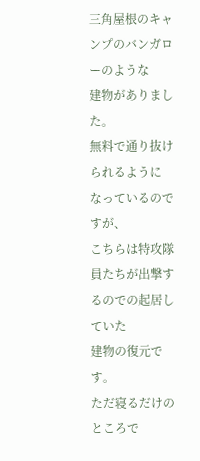三角屋根のキャンプのバンガローのような
建物がありました。
無料で通り抜けられるように
なっているのですが、
こちらは特攻隊員たちが出撃するのでの起居していた
建物の復元です。
ただ寝るだけのところで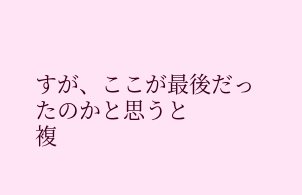すが、ここが最後だったのかと思うと
複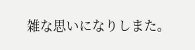雑な思いになりしまた。